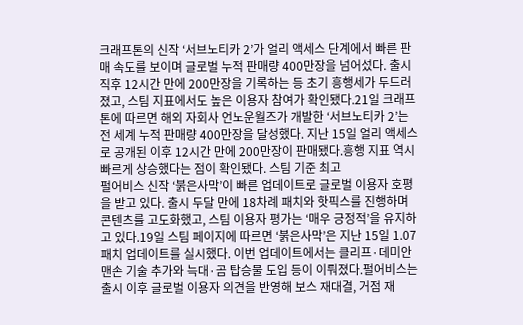크래프톤의 신작 ‘서브노티카 2’가 얼리 액세스 단계에서 빠른 판매 속도를 보이며 글로벌 누적 판매량 400만장을 넘어섰다. 출시 직후 12시간 만에 200만장을 기록하는 등 초기 흥행세가 두드러졌고, 스팀 지표에서도 높은 이용자 참여가 확인됐다.21일 크래프톤에 따르면 해외 자회사 언노운월즈가 개발한 ‘서브노티카 2’는 전 세계 누적 판매량 400만장을 달성했다. 지난 15일 얼리 액세스로 공개된 이후 12시간 만에 200만장이 판매됐다.흥행 지표 역시 빠르게 상승했다는 점이 확인됐다. 스팀 기준 최고
펄어비스 신작 ‘붉은사막’이 빠른 업데이트로 글로벌 이용자 호평을 받고 있다. 출시 두달 만에 18차례 패치와 핫픽스를 진행하며 콘텐츠를 고도화했고, 스팀 이용자 평가는 ‘매우 긍정적’을 유지하고 있다.19일 스팀 페이지에 따르면 ‘붉은사막’은 지난 15일 1.07 패치 업데이트를 실시했다. 이번 업데이트에서는 클리프·데미안 맨손 기술 추가와 늑대·곰 탑승물 도입 등이 이뤄졌다.펄어비스는 출시 이후 글로벌 이용자 의견을 반영해 보스 재대결, 거점 재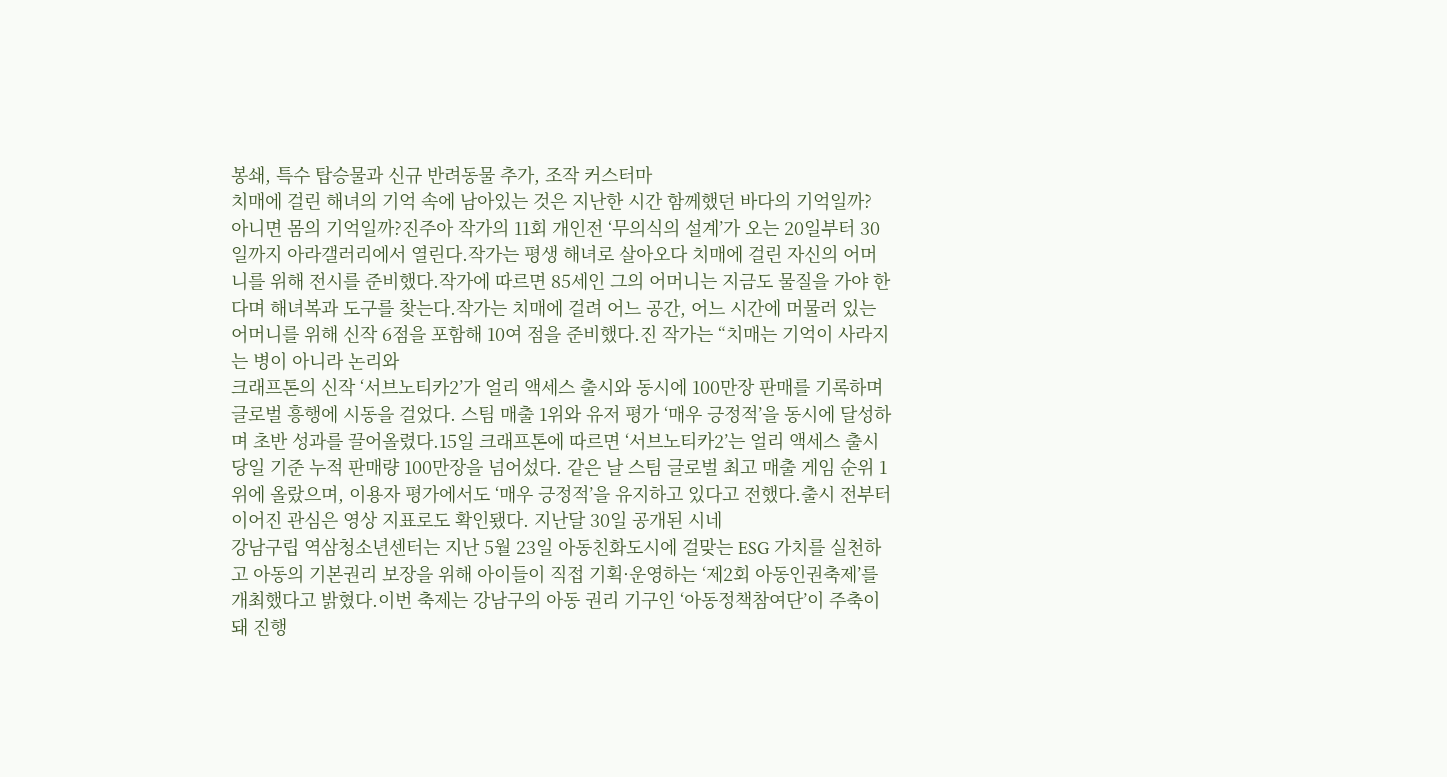봉쇄, 특수 탑승물과 신규 반려동물 추가, 조작 커스터마
치매에 걸린 해녀의 기억 속에 남아있는 것은 지난한 시간 함께했던 바다의 기억일까? 아니면 몸의 기억일까?진주아 작가의 11회 개인전 ‘무의식의 설계’가 오는 20일부터 30일까지 아라갤러리에서 열린다.작가는 평생 해녀로 살아오다 치매에 걸린 자신의 어머니를 위해 전시를 준비했다.작가에 따르면 85세인 그의 어머니는 지금도 물질을 가야 한다며 해녀복과 도구를 찾는다.작가는 치매에 걸려 어느 공간, 어느 시간에 머물러 있는 어머니를 위해 신작 6점을 포함해 10여 점을 준비했다.진 작가는 “치매는 기억이 사라지는 병이 아니라 논리와
크래프톤의 신작 ‘서브노티카2’가 얼리 액세스 출시와 동시에 100만장 판매를 기록하며 글로벌 흥행에 시동을 걸었다. 스팀 매출 1위와 유저 평가 ‘매우 긍정적’을 동시에 달성하며 초반 성과를 끌어올렸다.15일 크래프톤에 따르면 ‘서브노티카2’는 얼리 액세스 출시 당일 기준 누적 판매량 100만장을 넘어섰다. 같은 날 스팀 글로벌 최고 매출 게임 순위 1위에 올랐으며, 이용자 평가에서도 ‘매우 긍정적’을 유지하고 있다고 전했다.출시 전부터 이어진 관심은 영상 지표로도 확인됐다. 지난달 30일 공개된 시네
강남구립 역삼청소년센터는 지난 5월 23일 아동친화도시에 걸맞는 ESG 가치를 실천하고 아동의 기본권리 보장을 위해 아이들이 직접 기획·운영하는 ‘제2회 아동인권축제’를 개최했다고 밝혔다.이번 축제는 강남구의 아동 권리 기구인 ‘아동정책참여단’이 주축이 돼 진행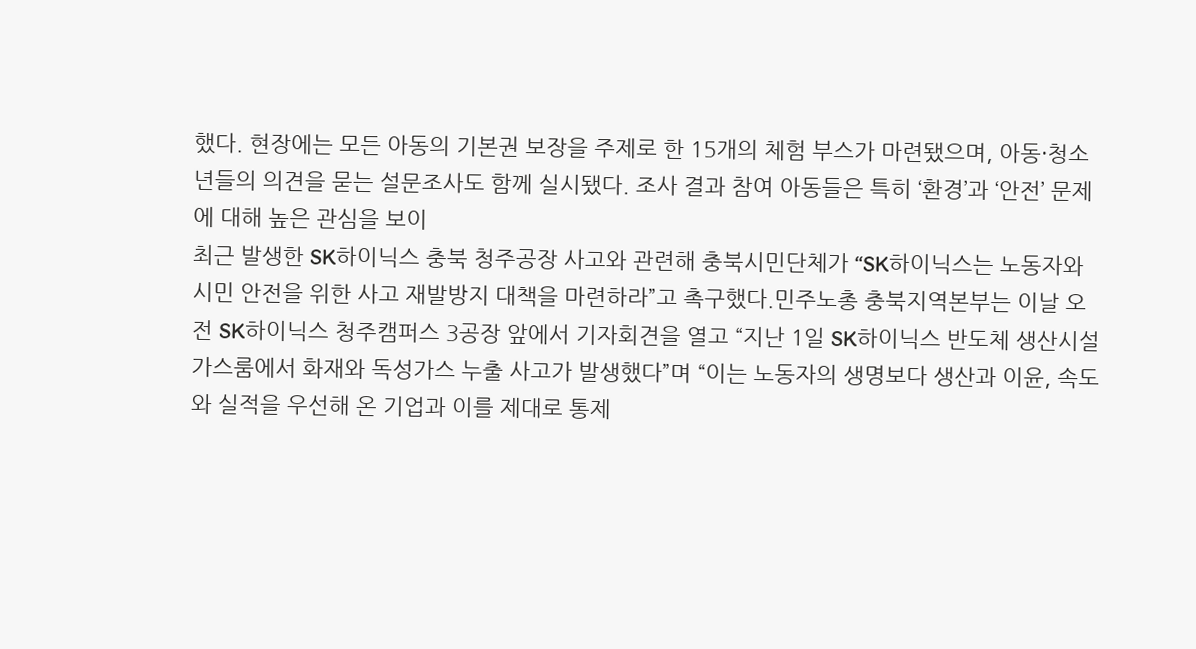했다. 현장에는 모든 아동의 기본권 보장을 주제로 한 15개의 체험 부스가 마련됐으며, 아동·청소년들의 의견을 묻는 설문조사도 함께 실시됐다. 조사 결과 참여 아동들은 특히 ‘환경’과 ‘안전’ 문제에 대해 높은 관심을 보이
최근 발생한 SK하이닉스 충북 청주공장 사고와 관련해 충북시민단체가 “SK하이닉스는 노동자와 시민 안전을 위한 사고 재발방지 대책을 마련하라”고 촉구했다.민주노총 충북지역본부는 이날 오전 SK하이닉스 청주캠퍼스 3공장 앞에서 기자회견을 열고 “지난 1일 SK하이닉스 반도체 생산시설 가스룸에서 화재와 독성가스 누출 사고가 발생했다”며 “이는 노동자의 생명보다 생산과 이윤, 속도와 실적을 우선해 온 기업과 이를 제대로 통제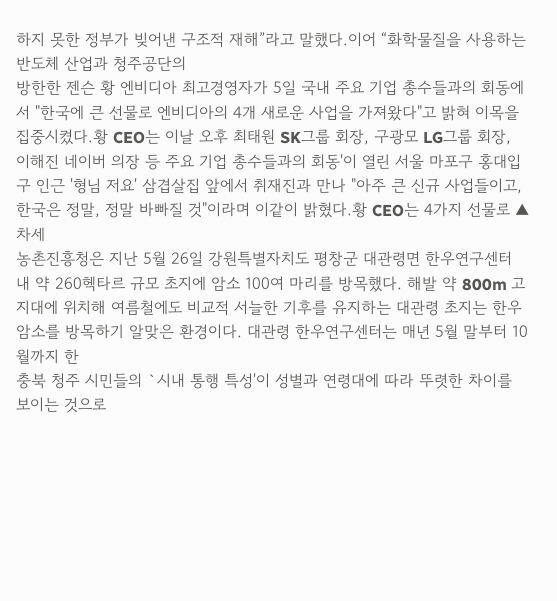하지 못한 정부가 빚어낸 구조적 재해”라고 말했다.이어 “화학물질을 사용하는 반도체 산업과 청주공단의
방한한 젠슨 황 엔비디아 최고경영자가 5일 국내 주요 기업 총수들과의 회동에서 "한국에 큰 선물로 엔비디아의 4개 새로운 사업을 가져왔다"고 밝혀 이목을 집중시켰다.황 CEO는 이날 오후 최태원 SK그룹 회장, 구광모 LG그룹 회장, 이해진 네이버 의장 등 주요 기업 총수들과의 회동'이 열린 서울 마포구 홍대입구 인근 '형님 저요' 삼겹살집 앞에서 취재진과 만나 "아주 큰 신규 사업들이고, 한국은 정말, 정말 바빠질 것"이라며 이같이 밝혔다.황 CEO는 4가지 선물로 ▲차세
농촌진흥청은 지난 5월 26일 강원특별자치도 평창군 대관령면 한우연구센터 내 약 260헥타르 규모 초지에 암소 100여 마리를 방목했다. 해발 약 800m 고지대에 위치해 여름철에도 비교적 서늘한 기후를 유지하는 대관령 초지는 한우 암소를 방목하기 알맞은 환경이다. 대관령 한우연구센터는 매년 5월 말부터 10월까지 한
충북 청주 시민들의 `시내 통행 특성'이 성별과 연령대에 따라 뚜렷한 차이를 보이는 것으로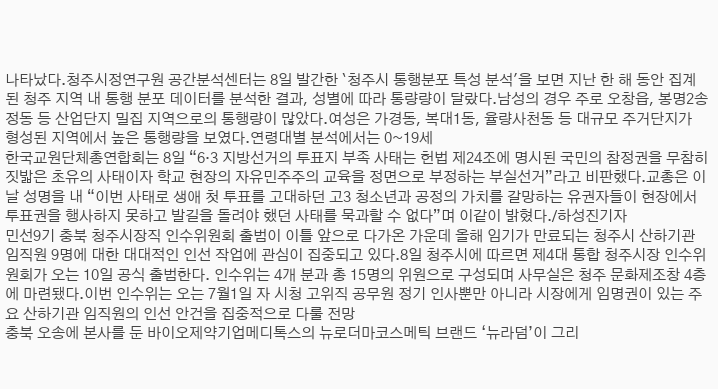나타났다.청주시정연구원 공간분석센터는 8일 발간한 `청주시 통행분포 특성 분석'을 보면 지난 한 해 동안 집계된 청주 지역 내 통행 분포 데이터를 분석한 결과, 성별에 따라 통량량이 달랐다.남성의 경우 주로 오창읍, 봉명2송정동 등 산업단지 밀집 지역으로의 통행량이 많았다.여성은 가경동, 복대1동, 율량사천동 등 대규모 주거단지가 형성된 지역에서 높은 통행량을 보였다.연령대별 분석에서는 0~19세
한국교원단체총연합회는 8일 “6·3 지방선거의 투표지 부족 사태는 헌법 제24조에 명시된 국민의 참정권을 무참히 짓밟은 초유의 사태이자 학교 현장의 자유민주주의 교육을 정면으로 부정하는 부실선거”라고 비판했다.교총은 이날 성명을 내 “이번 사태로 생애 첫 투표를 고대하던 고3 청소년과 공정의 가치를 갈망하는 유권자들이 현장에서 투표권을 행사하지 못하고 발길을 돌려야 했던 사태를 묵과할 수 없다”며 이같이 밝혔다./하성진기자
민선9기 충북 청주시장직 인수위원회 출범이 이틀 앞으로 다가온 가운데 올해 임기가 만료되는 청주시 산하기관 임직원 9명에 대한 대대적인 인선 작업에 관심이 집중되고 있다.8일 청주시에 따르면 제4대 통합 청주시장 인수위원회가 오는 10일 공식 출범한다. 인수위는 4개 분과 총 15명의 위원으로 구성되며 사무실은 청주 문화제조창 4층에 마련됐다.이번 인수위는 오는 7월1일 자 시청 고위직 공무원 정기 인사뿐만 아니라 시장에게 임명권이 있는 주요 산하기관 임직원의 인선 안건을 집중적으로 다룰 전망
충북 오송에 본사를 둔 바이오제약기업메디톡스의 뉴로더마코스메틱 브랜드 ‘뉴라덤’이 그리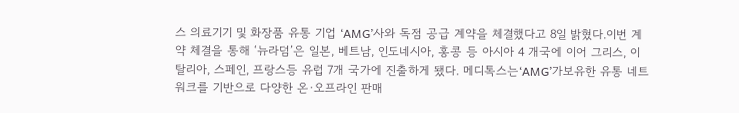스 의료기기 및 화장품 유통 기업 ‘AMG’사와 독점 공급 계약을 체결했다고 8일 밝혔다.이번 계약 체결을 통해 ‘뉴라덤’은 일본, 베트남, 인도네시아, 홍콩 등 아시아 4 개국에 이어 그리스, 이탈리아, 스페인, 프랑스등 유럽 7개 국가에 진출하게 됐다. 메디톡스는‘AMG’가보유한 유통 네트워크를 기반으로 다양한 온∙오프라인 판매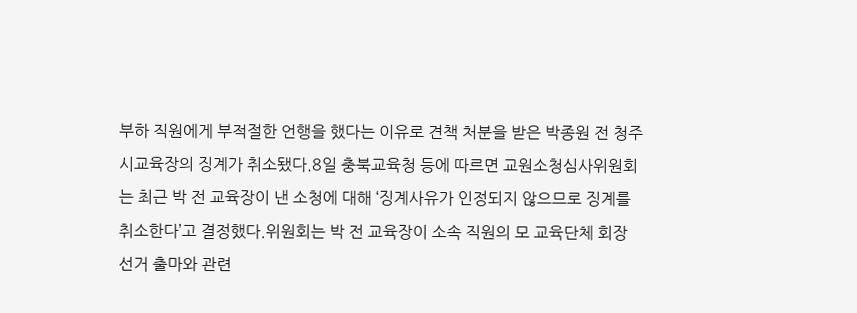부하 직원에게 부적절한 언행을 했다는 이유로 견책 처분을 받은 박종원 전 청주시교육장의 징계가 취소됐다.8일 충북교육청 등에 따르면 교원소청심사위원회는 최근 박 전 교육장이 낸 소청에 대해 ‘징계사유가 인정되지 않으므로 징계를 취소한다’고 결정했다.위원회는 박 전 교육장이 소속 직원의 모 교육단체 회장 선거 출마와 관련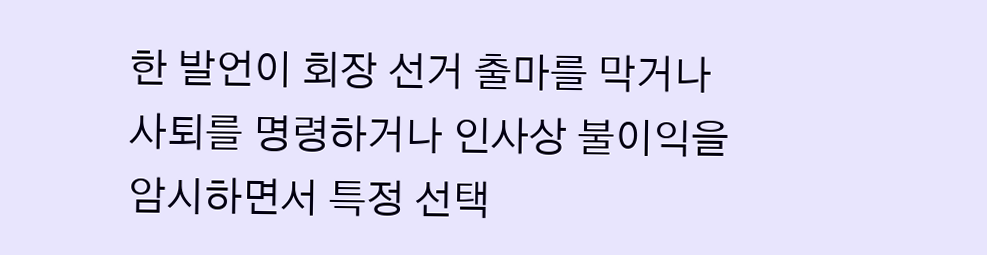한 발언이 회장 선거 출마를 막거나 사퇴를 명령하거나 인사상 불이익을 암시하면서 특정 선택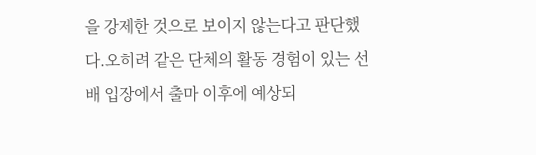을 강제한 것으로 보이지 않는다고 판단했다.오히려 같은 단체의 활동 경험이 있는 선배 입장에서 출마 이후에 예상되